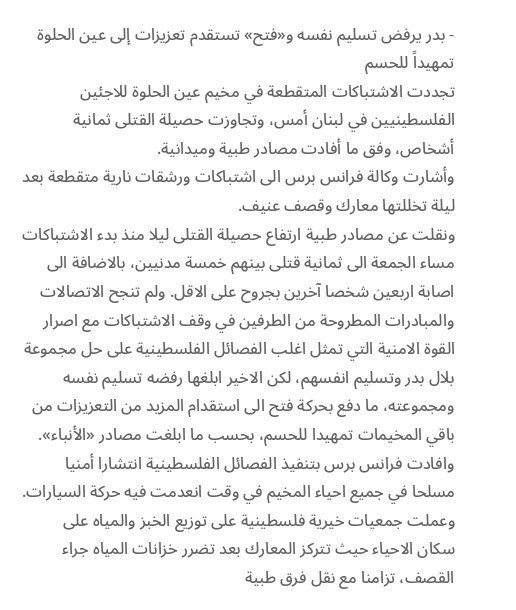- بدر يرفض تسليم نفسه و«فتح» تستقدم تعزيزات إلى عين الحلوة تمهيداً للحسم
تجددت الاشتباكات المتقطعة في مخيم عين الحلوة للاجئين الفلسطينيين في لبنان أمس، وتجاوزت حصيلة القتلى ثمانية أشخاص، وفق ما أفادت مصادر طبية وميدانية.
وأشارت وكالة فرانس برس الى اشتباكات ورشقات نارية متقطعة بعد ليلة تخللتها معارك وقصف عنيف.
ونقلت عن مصادر طبية ارتفاع حصيلة القتلى ليلا منذ بدء الاشتباكات مساء الجمعة الى ثمانية قتلى بينهم خمسة مدنيين، بالاضافة الى اصابة اربعين شخصا آخرين بجروح على الاقل. ولم تنجح الاتصالات والمبادرات المطروحة من الطرفين في وقف الاشتباكات مع اصرار القوة الامنية التي تمثل اغلب الفصائل الفلسطينية على حل مجموعة بلال بدر وتسليم انفسهم، لكن الاخير ابلغها رفضه تسليم نفسه ومجموعته، ما دفع بحركة فتح الى استقدام المزيد من التعزيزات من باقي المخيمات تمهيدا للحسم، بحسب ما ابلغت مصادر «الأنباء».
وافادت فرانس برس بتنفيذ الفصائل الفلسطينية انتشارا أمنيا مسلحا في جميع احياء المخيم في وقت انعدمت فيه حركة السيارات.
وعملت جمعيات خيرية فلسطينية على توزيع الخبز والمياه على سكان الاحياء حيث تتركز المعارك بعد تضرر خزانات المياه جراء القصف، تزامنا مع نقل فرق طبية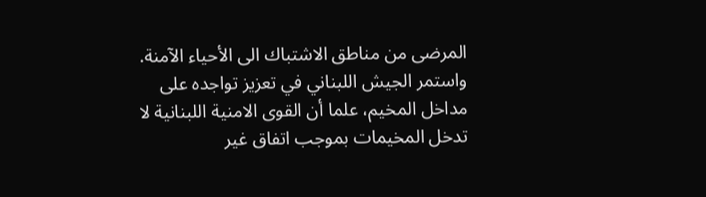المرضى من مناطق الاشتباك الى الأحياء الآمنة.
واستمر الجيش اللبناني في تعزيز تواجده على مداخل المخيم، علما أن القوى الامنية اللبنانية لا تدخل المخيمات بموجب اتفاق غير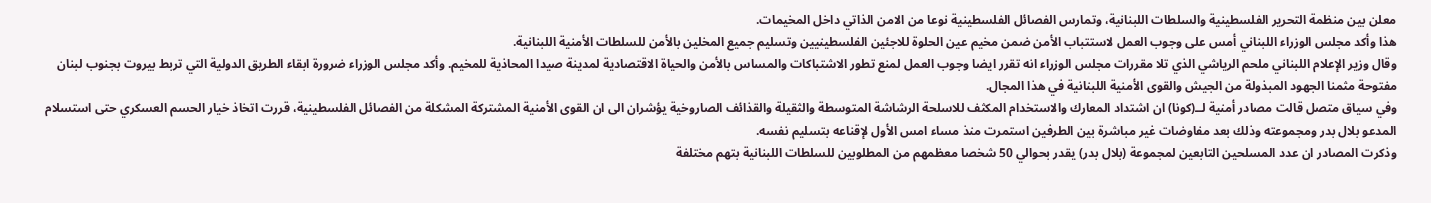معلن بين منظمة التحرير الفلسطينية والسلطات اللبنانية، وتمارس الفصائل الفلسطينية نوعا من الامن الذاتي داخل المخيمات.
هذا وأكد مجلس الوزراء اللبناني أمس على وجوب العمل لاستتباب الأمن ضمن مخيم عين الحلوة للاجئين الفلسطينيين وتسليم جميع المخلين بالأمن للسلطات الأمنية اللبنانية.
وقال وزير الإعلام اللبناني ملحم الرياشي الذي تلا مقررات مجلس الوزراء انه تقرر ايضا وجوب العمل لمنع تطور الاشتباكات والمساس بالأمن والحياة الاقتصادية لمدينة صيدا المحاذية للمخيم. وأكد مجلس الوزراء ضرورة ابقاء الطريق الدولية التي تربط بيروت بجنوب لبنان مفتوحة مثمنا الجهود المبذولة من الجيش والقوى الأمنية اللبنانية في هذا المجال.
وفي سياق متصل قالت مصادر أمنية لــ(كونا) ان اشتداد المعارك والاستخدام المكثف للاسلحة الرشاشة المتوسطة والثقيلة والقذائف الصاروخية يؤشران الى ان القوى الأمنية المشتركة المشكلة من الفصائل الفلسطينية، قررت اتخاذ خيار الحسم العسكري حتى استسلام المدعو بلال بدر ومجموعته وذلك بعد مفاوضات غير مباشرة بين الطرفين استمرت منذ مساء امس الأول لإقناعه بتسليم نفسه.
وذكرت المصادر ان عدد المسلحين التابعين لمجموعة (بلال بدر) يقدر بحوالي 50 شخصا معظمهم من المطلوبين للسلطات اللبنانية بتهم مختلفة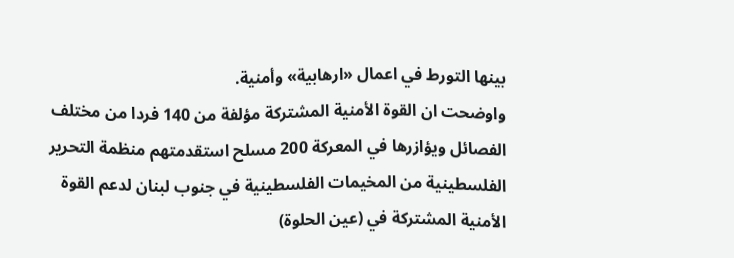بينها التورط في اعمال «ارهابية» وأمنية.
واوضحت ان القوة الأمنية المشتركة مؤلفة من 140 فردا من مختلف الفصائل ويؤازرها في المعركة 200 مسلح استقدمتهم منظمة التحرير الفلسطينية من المخيمات الفلسطينية في جنوب لبنان لدعم القوة الأمنية المشتركة في (عين الحلوة)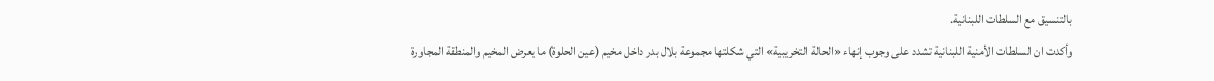بالتنسيق مع السلطات اللبنانية.
وأكدت ان السلطات الأمنية اللبنانية تشدد على وجوب إنهاء «الحالة التخريبية» التي شكلتها مجموعة بلال بدر داخل مخيم (عين الحلوة) ما يعرض المخيم والمنطقة المجاورة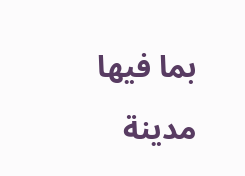بما فيها مدينة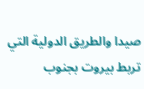صيدا والطريق الدولية التي تربط بيروت بجنوب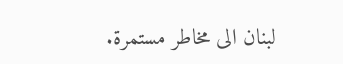لبنان الى مخاطر مستمرة.